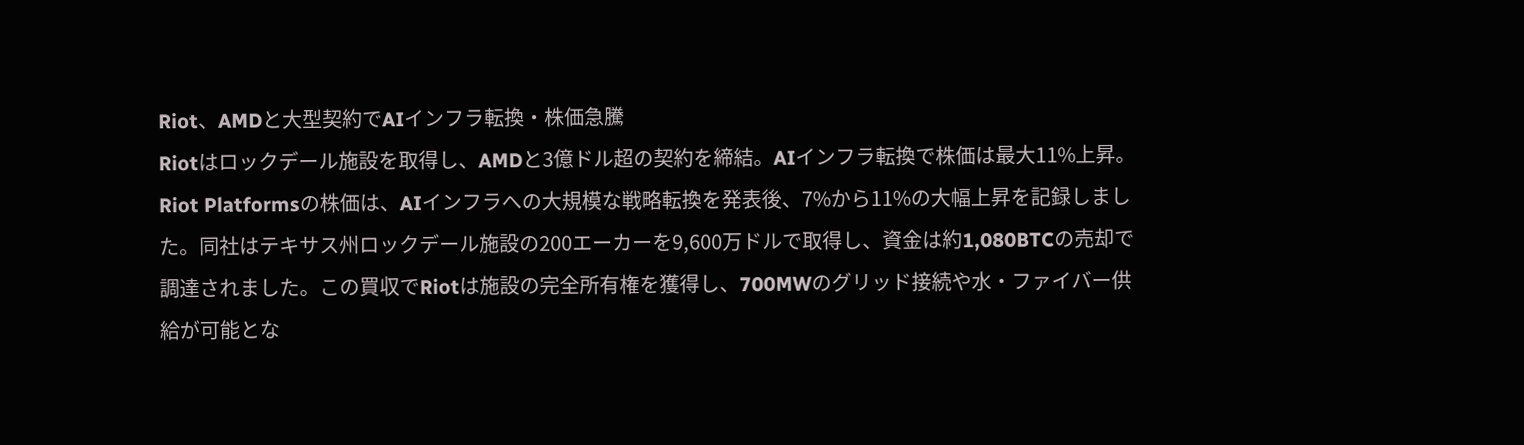Riot、AMDと大型契約でAIインフラ転換・株価急騰
Riotはロックデール施設を取得し、AMDと3億ドル超の契約を締結。AIインフラ転換で株価は最大11%上昇。
Riot Platformsの株価は、AIインフラへの大規模な戦略転換を発表後、7%から11%の大幅上昇を記録しました。同社はテキサス州ロックデール施設の200エーカーを9,600万ドルで取得し、資金は約1,080BTCの売却で調達されました。この買収でRiotは施設の完全所有権を獲得し、700MWのグリッド接続や水・ファイバー供給が可能とな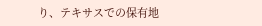り、テキサスでの保有地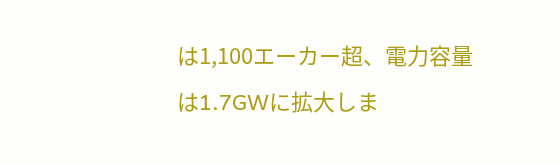は1,100エーカー超、電力容量は1.7GWに拡大しま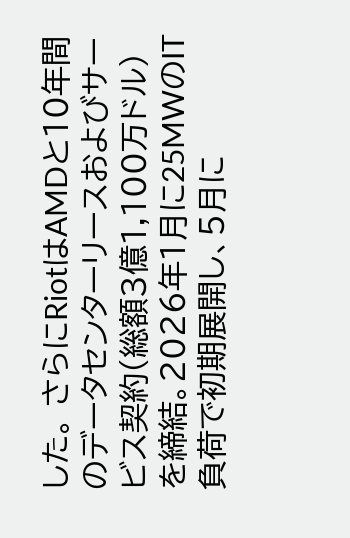した。 さらにRiotはAMDと10年間のデータセンターリースおよびサービス契約(総額3億1,100万ドル)を締結。2026年1月に25MWのIT負荷で初期展開し、5月に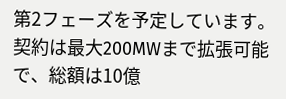第2フェーズを予定しています。契約は最大200MWまで拡張可能で、総額は10億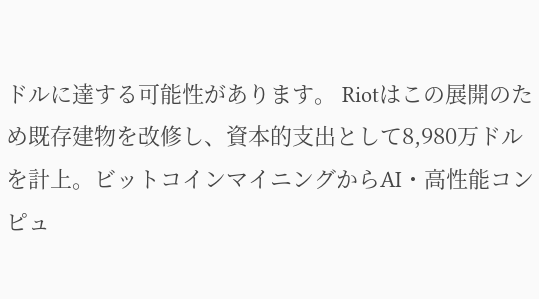ドルに達する可能性があります。 Riotはこの展開のため既存建物を改修し、資本的支出として8,980万ドルを計上。ビットコインマイニングからAI・高性能コンピュ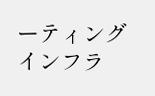ーティングインフラ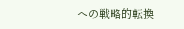への戦略的転換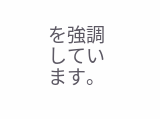を強調しています。